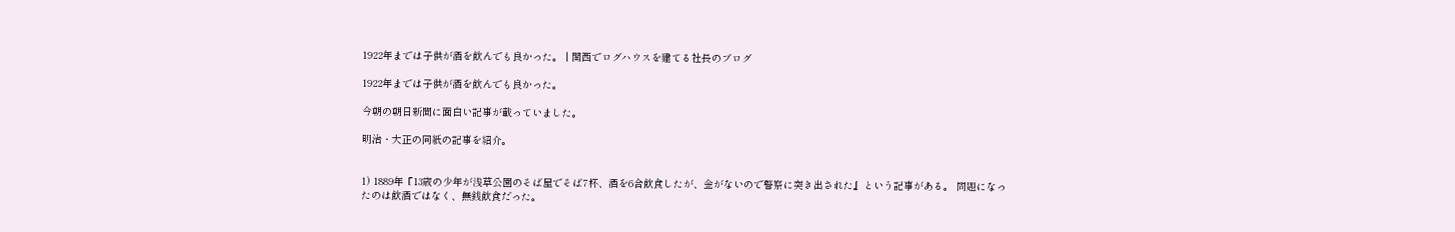1922年までは子供が酒を飲んでも良かった。 | 関西でログハウスを建てる社長のブログ

1922年までは子供が酒を飲んでも良かった。

今朝の朝日新聞に面白い記事が載っていました。

明治・大正の同紙の記事を紹介。


1) 1889年『13歳の少年が浅草公園のそば屋でそば7杯、酒を6合飲食したが、金がないので警察に突き出された』という記事がある。 問題になったのは飲酒ではなく、無銭飲食だった。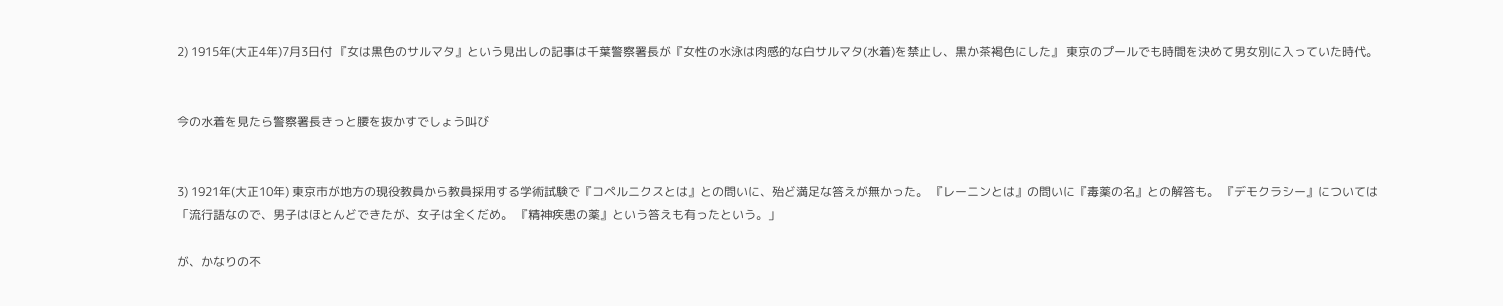2) 1915年(大正4年)7月3日付 『女は黒色のサルマタ』という見出しの記事は千葉警察署長が『女性の水泳は肉感的な白サルマタ(水着)を禁止し、黒か茶褐色にした』 東京のプールでも時間を決めて男女別に入っていた時代。


今の水着を見たら警察署長きっと腰を抜かすでしょう叫び


3) 1921年(大正10年) 東京市が地方の現役教員から教員採用する学術試験で『コペルニクスとは』との問いに、殆ど満足な答えが無かった。 『レーニンとは』の問いに『毒薬の名』との解答も。 『デモクラシー』については「流行語なので、男子はほとんどできたが、女子は全くだめ。 『精神疾患の薬』という答えも有ったという。」

が、かなりの不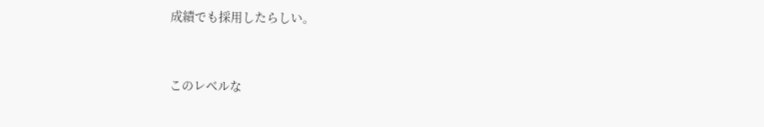成績でも採用したらしい。


このレベルな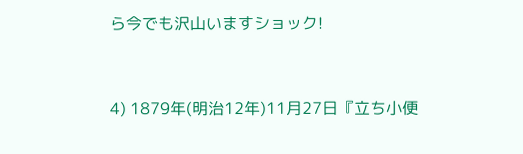ら今でも沢山いますショック!


4) 1879年(明治12年)11月27日『立ち小便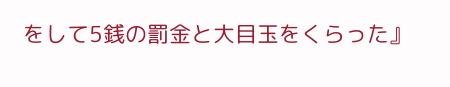をして5銭の罰金と大目玉をくらった』